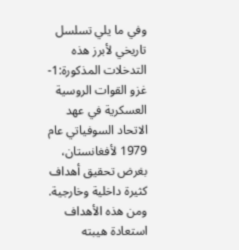وفي ما يلي تسلسل تاريخي لأبرز هذه التدخلات المذكورة:1- غزو القوات الروسية العسكرية في عهد الاتحاد السوفياتي عام 1979 لأفغانستان، بغرض تحقيق أهداف كثيرة داخلية وخارجية. ومن هذه الأهداف استعادة هيبته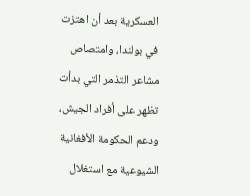العسكرية بعد أن اهتزت في بولندا، وامتصاص مشاعر التذمر التي بدأت تظهر على أفراد الجيش، ودعم الحكومة الأفغانية الشيوعية مع استغلال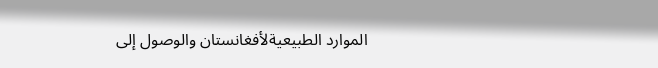الموارد الطبيعيةلأفغانستان والوصول إلى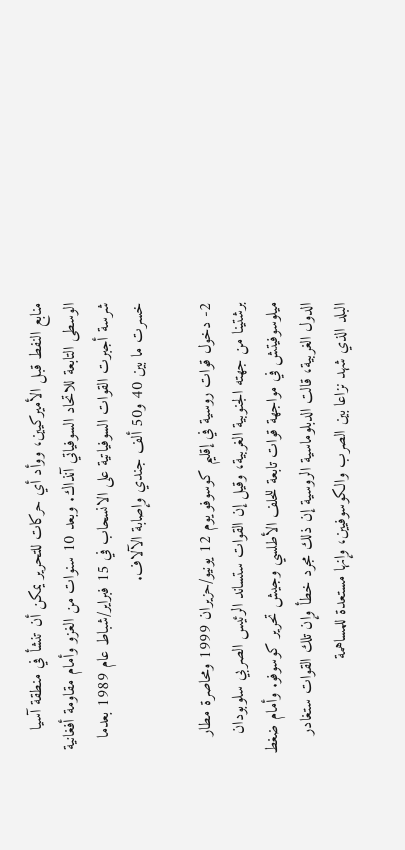منابع النفط قبل الأميركيين، ووأد أي حركات للتحرير يمكن أن تنشأ في منطقة آسيا الوسطى التابعة للاتحاد السوفياتي آنذاك. وبعد 10 سنوات من الغزو وأمام مقاومة أفغانية شرسة أجبرت القوات السوفياتية على الانسحاب في 15 فبراير/شباط عام 1989 بعدما خسرت ما بين 40 و50 ألف جندي وإصابة الآلاف.

2- دخول قوات روسية في إقليم كوسوفو يوم 12 يونيو/حزيران 1999 ومحاصرة مطار برشتينا من جهته الجنوبية الغربية، وقيل إن القوات ستساند الرئيس الصربي سلوبودان ميلوسوفيتش في مواجهة قوات تابعة للحلف الأطلسي وجيش تحرير كوسوفو. وأمام ضغط الدول الغربية، قالت الدبلوماسية الروسية إن ذلك مجرد خطأ وإن تلك القوات ستغادر البلد الذي شهد نزاعا بين الصرب والكوسوفيين، وإنها مستعدة للمساهمة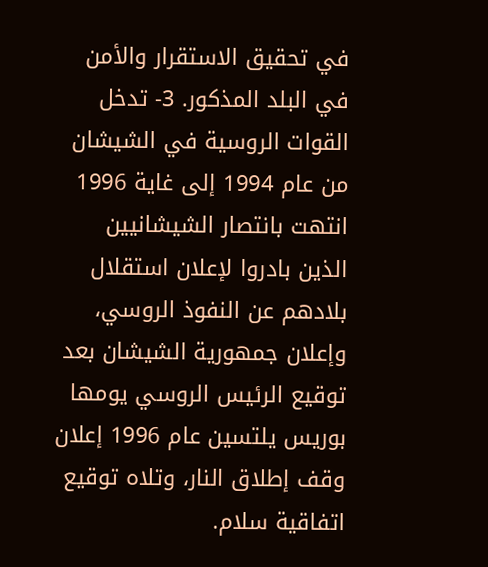في تحقيق الاستقرار والأمن في البلد المذكور. 3- تدخل القوات الروسية في الشيشان من عام 1994 إلى غاية 1996 انتهت بانتصار الشيشانيين الذين بادروا لإعلان استقلال بلادهم عن النفوذ الروسي، وإعلان جمهورية الشيشان بعد توقيع الرئيس الروسي يومها بوريس يلتسين عام 1996 إعلان وقف إطلاق النار، وتلاه توقيع اتفاقية سلام.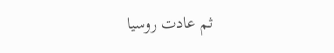ثم عادت روسيا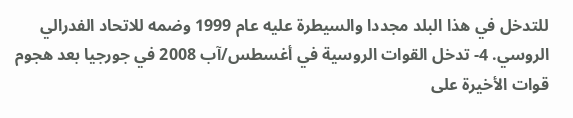للتدخل في هذا البلد مجددا والسيطرة عليه عام 1999 وضمه للاتحاد الفدرالي الروسي. 4- تدخل القوات الروسية في أغسطس/آب 2008 في جورجيا بعد هجوم قوات الأخيرة على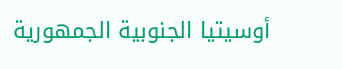أوسيتيا الجنوبية الجمهورية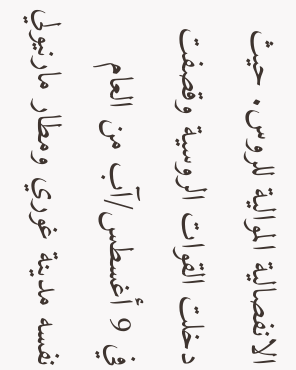الانفصالية الموالية للروس. حيث دخلت القوات الروسية وقصفت في 9 أغسطس/آب من العام نفسه مدينة غوري ومطار مارنيولي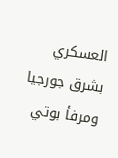العسكري بشرق جورجيا ومرفأ بوتي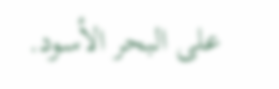على البحر الأسود.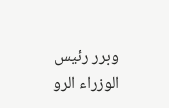وبرر رئيس الوزراء الرو